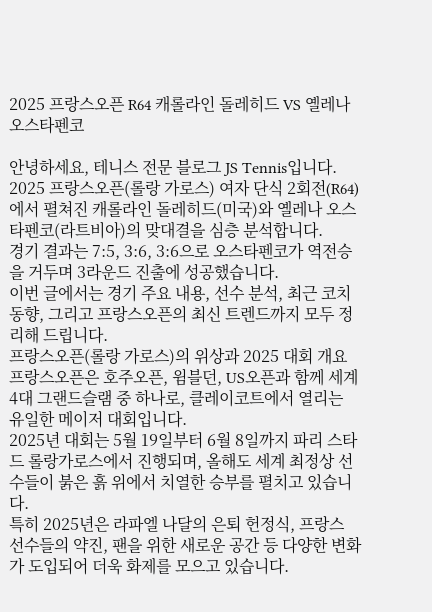2025 프랑스오픈 R64 캐롤라인 돌레히드 VS 옐레나 오스타펜코

안녕하세요, 테니스 전문 블로그 JS Tennis입니다.
2025 프랑스오픈(롤랑 가로스) 여자 단식 2회전(R64)에서 펼쳐진 캐롤라인 돌레히드(미국)와 옐레나 오스타펜코(라트비아)의 맞대결을 심층 분석합니다.
경기 결과는 7:5, 3:6, 3:6으로 오스타펜코가 역전승을 거두며 3라운드 진출에 성공했습니다.
이번 글에서는 경기 주요 내용, 선수 분석, 최근 코치 동향, 그리고 프랑스오픈의 최신 트렌드까지 모두 정리해 드립니다.
프랑스오픈(롤랑 가로스)의 위상과 2025 대회 개요
프랑스오픈은 호주오픈, 윔블던, US오픈과 함께 세계 4대 그랜드슬램 중 하나로, 클레이코트에서 열리는 유일한 메이저 대회입니다.
2025년 대회는 5월 19일부터 6월 8일까지 파리 스타드 롤랑가로스에서 진행되며, 올해도 세계 최정상 선수들이 붉은 흙 위에서 치열한 승부를 펼치고 있습니다.
특히 2025년은 라파엘 나달의 은퇴 헌정식, 프랑스 선수들의 약진, 팬을 위한 새로운 공간 등 다양한 변화가 도입되어 더욱 화제를 모으고 있습니다.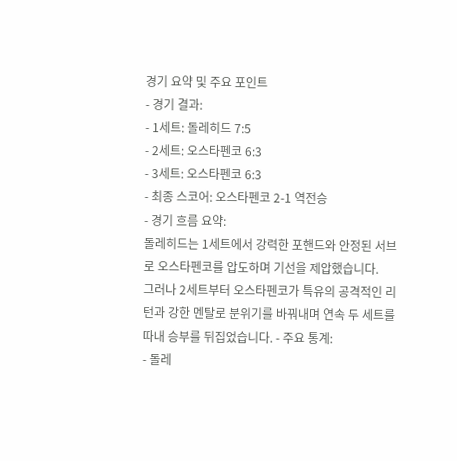경기 요약 및 주요 포인트
- 경기 결과:
- 1세트: 돌레히드 7:5
- 2세트: 오스타펜코 6:3
- 3세트: 오스타펜코 6:3
- 최종 스코어: 오스타펜코 2-1 역전승
- 경기 흐름 요약:
돌레히드는 1세트에서 강력한 포핸드와 안정된 서브로 오스타펜코를 압도하며 기선을 제압했습니다.
그러나 2세트부터 오스타펜코가 특유의 공격적인 리턴과 강한 멘탈로 분위기를 바꿔내며 연속 두 세트를 따내 승부를 뒤집었습니다. - 주요 통계:
- 돌레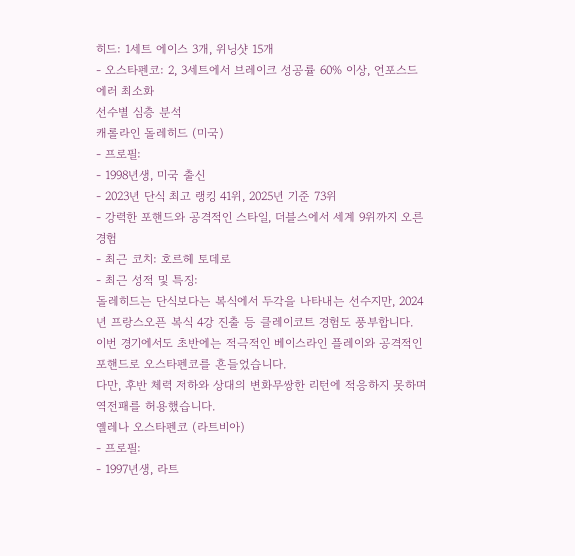히드: 1세트 에이스 3개, 위닝샷 15개
- 오스타펜코: 2, 3세트에서 브레이크 성공률 60% 이상, 언포스드 에러 최소화
선수별 심층 분석
캐롤라인 돌레히드 (미국)
- 프로필:
- 1998년생, 미국 출신
- 2023년 단식 최고 랭킹 41위, 2025년 기준 73위
- 강력한 포핸드와 공격적인 스타일, 더블스에서 세계 9위까지 오른 경험
- 최근 코치: 호르헤 토데로
- 최근 성적 및 특징:
돌레히드는 단식보다는 복식에서 두각을 나타내는 선수지만, 2024년 프랑스오픈 복식 4강 진출 등 클레이코트 경험도 풍부합니다.
이번 경기에서도 초반에는 적극적인 베이스라인 플레이와 공격적인 포핸드로 오스타펜코를 흔들었습니다.
다만, 후반 체력 저하와 상대의 변화무쌍한 리턴에 적응하지 못하며 역전패를 허용했습니다.
옐레나 오스타펜코 (라트비아)
- 프로필:
- 1997년생, 라트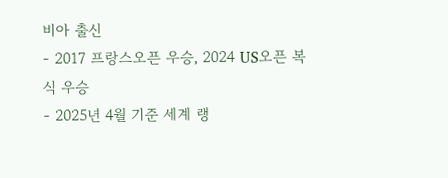비아 출신
- 2017 프랑스오픈 우승, 2024 US오픈 복식 우승
- 2025년 4월 기준 세계 랭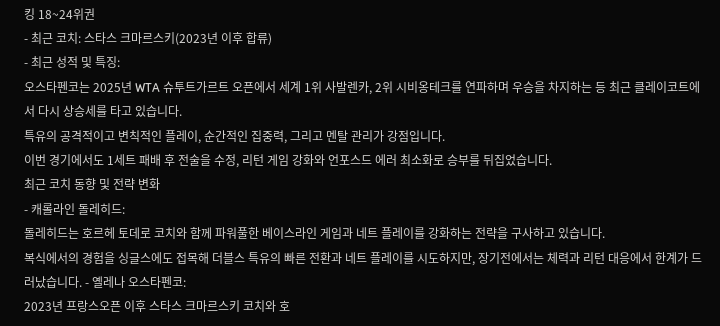킹 18~24위권
- 최근 코치: 스타스 크마르스키(2023년 이후 합류)
- 최근 성적 및 특징:
오스타펜코는 2025년 WTA 슈투트가르트 오픈에서 세계 1위 사발렌카, 2위 시비옹테크를 연파하며 우승을 차지하는 등 최근 클레이코트에서 다시 상승세를 타고 있습니다.
특유의 공격적이고 변칙적인 플레이, 순간적인 집중력, 그리고 멘탈 관리가 강점입니다.
이번 경기에서도 1세트 패배 후 전술을 수정, 리턴 게임 강화와 언포스드 에러 최소화로 승부를 뒤집었습니다.
최근 코치 동향 및 전략 변화
- 캐롤라인 돌레히드:
돌레히드는 호르헤 토데로 코치와 함께 파워풀한 베이스라인 게임과 네트 플레이를 강화하는 전략을 구사하고 있습니다.
복식에서의 경험을 싱글스에도 접목해 더블스 특유의 빠른 전환과 네트 플레이를 시도하지만, 장기전에서는 체력과 리턴 대응에서 한계가 드러났습니다. - 옐레나 오스타펜코:
2023년 프랑스오픈 이후 스타스 크마르스키 코치와 호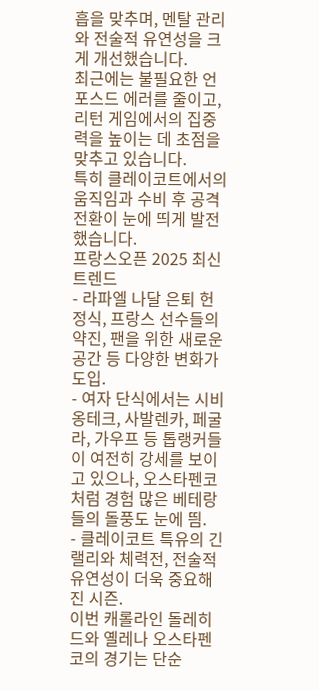흡을 맞추며, 멘탈 관리와 전술적 유연성을 크게 개선했습니다.
최근에는 불필요한 언포스드 에러를 줄이고, 리턴 게임에서의 집중력을 높이는 데 초점을 맞추고 있습니다.
특히 클레이코트에서의 움직임과 수비 후 공격 전환이 눈에 띄게 발전했습니다.
프랑스오픈 2025 최신 트렌드
- 라파엘 나달 은퇴 헌정식, 프랑스 선수들의 약진, 팬을 위한 새로운 공간 등 다양한 변화가 도입.
- 여자 단식에서는 시비옹테크, 사발렌카, 페굴라, 가우프 등 톱랭커들이 여전히 강세를 보이고 있으나, 오스타펜코처럼 경험 많은 베테랑들의 돌풍도 눈에 띔.
- 클레이코트 특유의 긴 랠리와 체력전, 전술적 유연성이 더욱 중요해진 시즌.
이번 캐롤라인 돌레히드와 옐레나 오스타펜코의 경기는 단순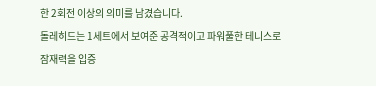한 2회전 이상의 의미를 남겼습니다.
돌레히드는 1세트에서 보여준 공격적이고 파워풀한 테니스로 잠재력을 입증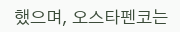했으며, 오스타펜코는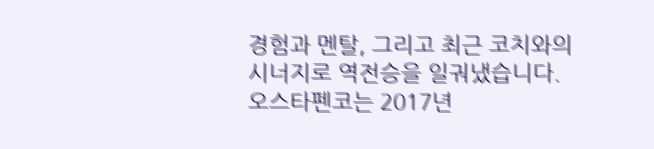경험과 멘탈, 그리고 최근 코치와의 시너지로 역전승을 일궈냈습니다.
오스타펜코는 2017년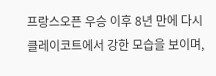프랑스오픈 우승 이후 8년 만에 다시 클레이코트에서 강한 모습을 보이며,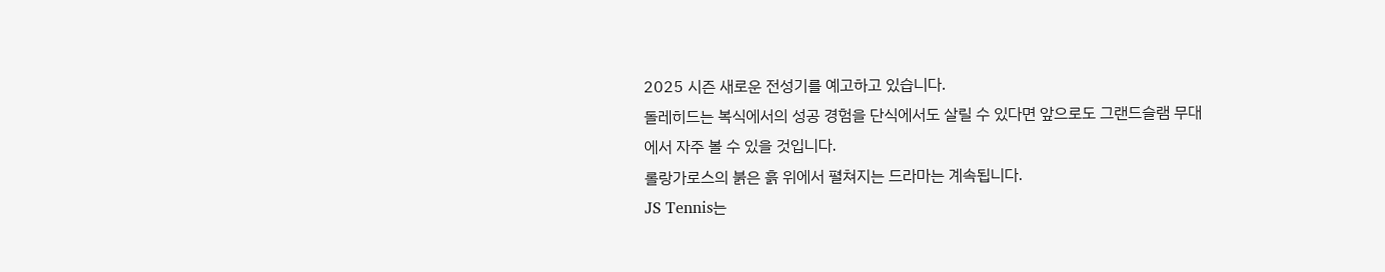2025 시즌 새로운 전성기를 예고하고 있습니다.
돌레히드는 복식에서의 성공 경험을 단식에서도 살릴 수 있다면 앞으로도 그랜드슬램 무대에서 자주 볼 수 있을 것입니다.
롤랑가로스의 붉은 흙 위에서 펼쳐지는 드라마는 계속됩니다.
JS Tennis는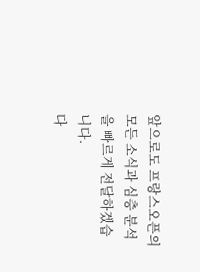앞으로도 프랑스오픈의 모든 소식과 심층 분석을 빠르게 전달하겠습니다.
다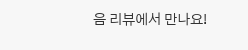음 리뷰에서 만나요!